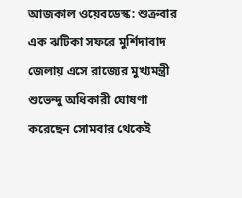আজকাল ওয়েবডেস্ক: শুক্রবার এক ঝটিকা সফরে মুর্শিদাবাদ জেলায় এসে রাজ্যের মুখ্যমন্ত্রী শুভেন্দু অধিকারী ঘোষণা করেছেন সোমবার থেকেই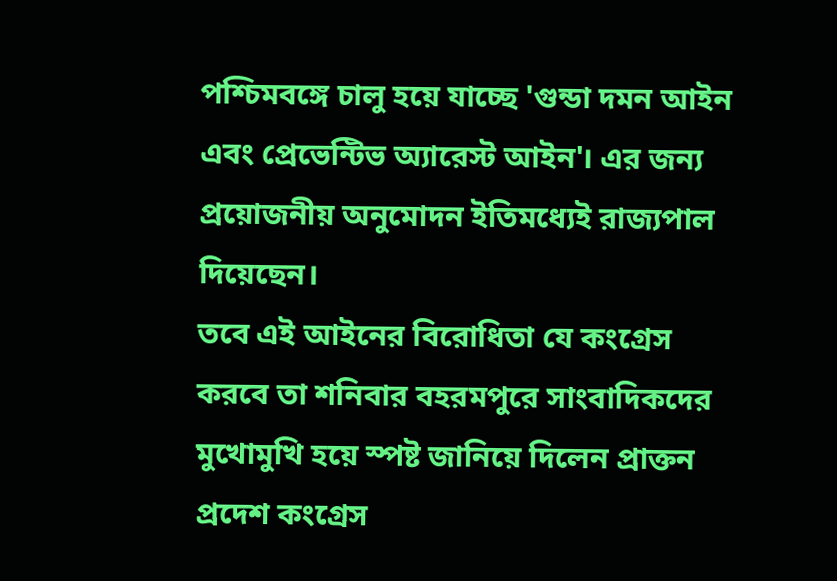পশ্চিমবঙ্গে চালু হয়ে যাচ্ছে 'গুন্ডা দমন আইন এবং প্রেভেন্টিভ অ্যারেস্ট আইন'। এর জন্য প্রয়োজনীয় অনুমোদন ইতিমধ্যেই রাজ্যপাল দিয়েছেন।
তবে এই আইনের বিরোধিতা যে কংগ্রেস করবে তা শনিবার বহরমপুরে সাংবাদিকদের মুখোমুখি হয়ে স্পষ্ট জানিয়ে দিলেন প্রাক্তন প্রদেশ কংগ্রেস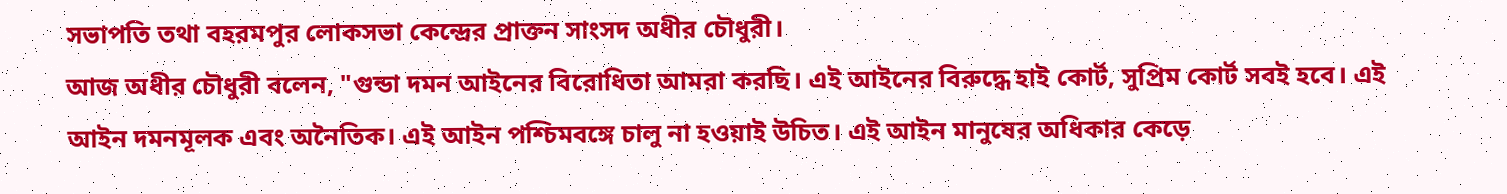সভাপতি তথা বহরমপুর লোকসভা কেন্দ্রের প্রাক্তন সাংসদ অধীর চৌধুরী।
আজ অধীর চৌধুরী বলেন, "গুন্ডা দমন আইনের বিরোধিতা আমরা করছি। এই আইনের বিরুদ্ধে হাই কোর্ট, সুপ্রিম কোর্ট সবই হবে। এই আইন দমনমূলক এবং অনৈতিক। এই আইন পশ্চিমবঙ্গে চালু না হওয়াই উচিত। এই আইন মানুষের অধিকার কেড়ে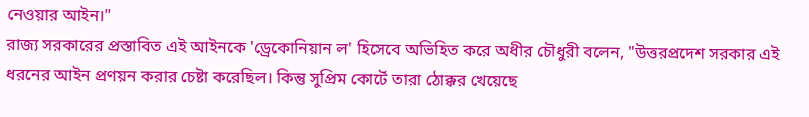নেওয়ার আইন।"
রাজ্য সরকারের প্রস্তাবিত এই আইনকে 'ড্রেকোনিয়ান ল' হিসেবে অভিহিত করে অধীর চৌধুরী বলেন, "উত্তরপ্রদেশ সরকার এই ধরনের আইন প্রণয়ন করার চেষ্টা করেছিল। কিন্তু সুপ্রিম কোর্টে তারা ঠোক্কর খেয়েছে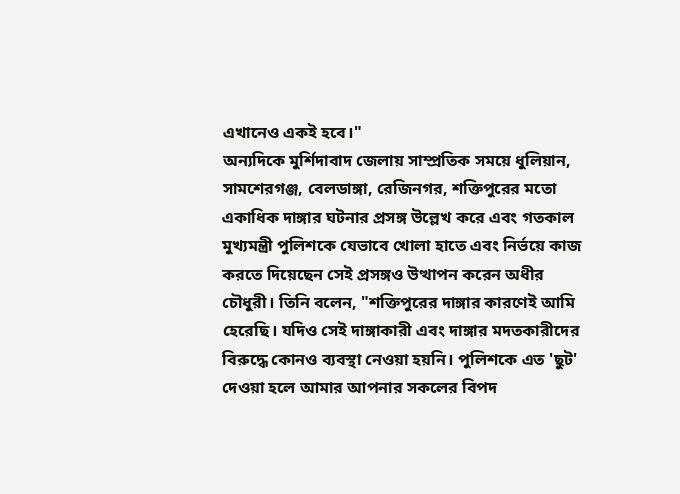এখানেও একই হবে।"
অন্যদিকে মুর্শিদাবাদ জেলায় সাম্প্রতিক সময়ে ধুলিয়ান, সামশেরগঞ্জ, বেলডাঙ্গা, রেজিনগর, শক্তিপুরের মতো একাধিক দাঙ্গার ঘটনার প্রসঙ্গ উল্লেখ করে এবং গতকাল মুখ্যমন্ত্রী পুলিশকে যেভাবে খোলা হাতে এবং নির্ভয়ে কাজ করতে দিয়েছেন সেই প্রসঙ্গও উত্থাপন করেন অধীর চৌধুরী। তিনি বলেন, "শক্তিপুরের দাঙ্গার কারণেই আমি হেরেছি। যদিও সেই দাঙ্গাকারী এবং দাঙ্গার মদতকারীদের বিরুদ্ধে কোনও ব্যবস্থা নেওয়া হয়নি। পুলিশকে এত 'ছুট' দেওয়া হলে আমার আপনার সকলের বিপদ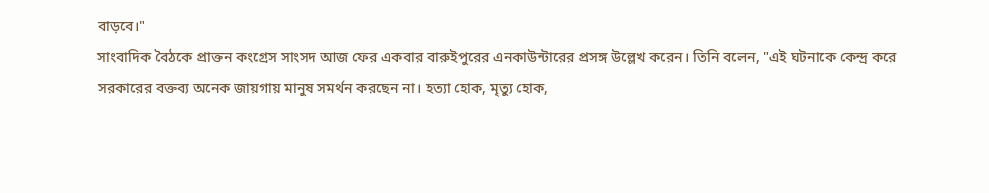বাড়বে।"
সাংবাদিক বৈঠকে প্রাক্তন কংগ্রেস সাংসদ আজ ফের একবার বারুইপুরের এনকাউন্টারের প্রসঙ্গ উল্লেখ করেন। তিনি বলেন, "এই ঘটনাকে কেন্দ্র করে সরকারের বক্তব্য অনেক জায়গায় মানুষ সমর্থন করছেন না। হত্যা হোক, মৃত্যু হোক,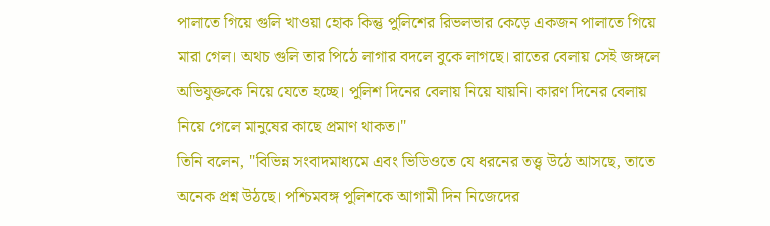পালাতে গিয়ে গুলি খাওয়া হোক কিন্তু পুলিশের রিভলভার কেড়ে একজন পালাতে গিয়ে মারা গেল। অথচ গুলি তার পিঠে লাগার বদলে বুকে লাগছে। রাতের বেলায় সেই জঙ্গলে অভিযুক্তকে নিয়ে যেতে হচ্ছে। পুলিশ দিনের বেলায় নিয়ে যায়নি। কারণ দিনের বেলায় নিয়ে গেলে মানুষের কাছে প্রমাণ থাকত।"
তিনি বলেন, "বিভিন্ন সংবাদমাধ্যমে এবং ভিডিওতে যে ধরনের তত্ত্ব উঠে আসছে, তাতে অনেক প্রশ্ন উঠছে। পশ্চিমবঙ্গ পুলিশকে আগামী দিন নিজেদের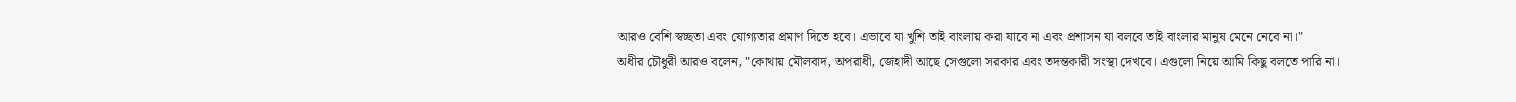আরও বেশি স্বচ্ছতা এবং যোগ্যতার প্রমাণ দিতে হবে। এভাবে যা খুশি তাই বাংলায় করা যাবে না এবং প্রশাসন যা বলবে তাই বাংলার মানুষ মেনে নেবে না।"
অধীর চৌধুরী আরও বলেন, "কোথায় মৌলবাদ, অপরাধী, জেহাদী আছে সেগুলো সরকার এবং তদন্তকারী সংস্থা দেখবে। এগুলো নিয়ে আমি কিছু বলতে পারি না।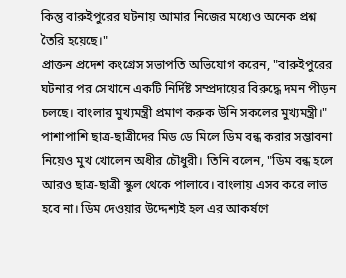কিন্তু বারুইপুরের ঘটনায় আমার নিজের মধ্যেও অনেক প্রশ্ন তৈরি হয়েছে।"
প্রাক্তন প্রদেশ কংগ্রেস সভাপতি অভিযোগ করেন, "বারুইপুরের ঘটনার পর সেখানে একটি নির্দিষ্ট সম্প্রদায়ের বিরুদ্ধে দমন পীড়ন চলছে। বাংলার মুখ্যমন্ত্রী প্রমাণ করুক উনি সকলের মুখ্যমন্ত্রী।"
পাশাপাশি ছাত্র-ছাত্রীদের মিড ডে মিলে ডিম বন্ধ করার সম্ভাবনা নিয়েও মুখ খোলেন অধীর চৌধুরী। তিনি বলেন, "ডিম বন্ধ হলে আরও ছাত্র-ছাত্রী স্কুল থেকে পালাবে। বাংলায় এসব করে লাভ হবে না। ডিম দেওয়ার উদ্দেশ্যই হল এর আকর্ষণে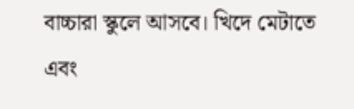বাচ্চারা স্কুলে আসবে। খিদে মেটাতে এবং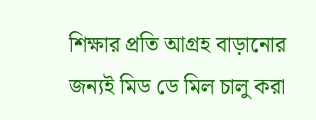শিক্ষার প্রতি আগ্রহ বাড়ানোর জন্যই মিড ডে মিল চালু করা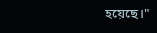হয়েছে।"